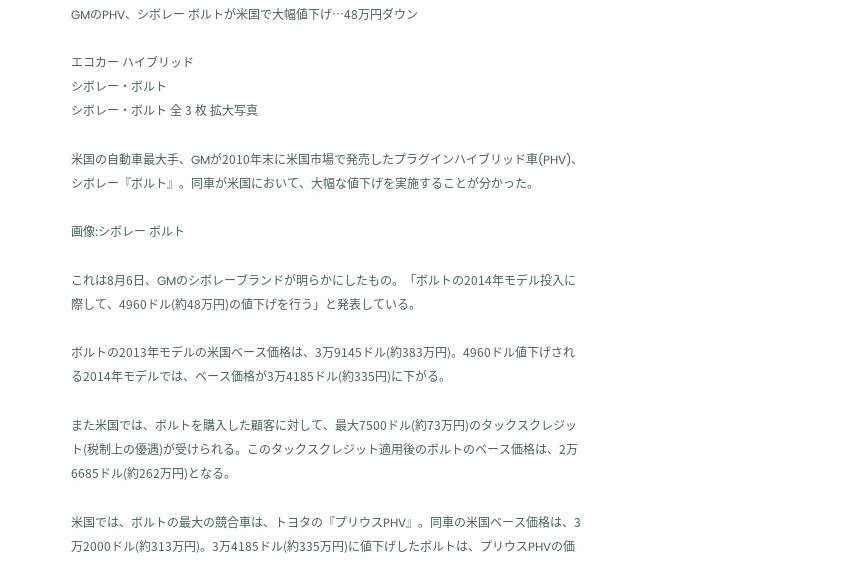GMのPHV、シボレー ボルトが米国で大幅値下げ…48万円ダウン

エコカー ハイブリッド
シボレー・ボルト
シボレー・ボルト 全 3 枚 拡大写真

米国の自動車最大手、GMが2010年末に米国市場で発売したプラグインハイブリッド車(PHV)、シボレー『ボルト』。同車が米国において、大幅な値下げを実施することが分かった。

画像:シボレー ボルト

これは8月6日、GMのシボレーブランドが明らかにしたもの。「ボルトの2014年モデル投入に際して、4960ドル(約48万円)の値下げを行う」と発表している。

ボルトの2013年モデルの米国ベース価格は、3万9145ドル(約383万円)。4960ドル値下げされる2014年モデルでは、ベース価格が3万4185ドル(約335円)に下がる。

また米国では、ボルトを購入した顧客に対して、最大7500ドル(約73万円)のタックスクレジット(税制上の優遇)が受けられる。このタックスクレジット適用後のボルトのベース価格は、2万6685ドル(約262万円)となる。

米国では、ボルトの最大の競合車は、トヨタの『プリウスPHV』。同車の米国ベース価格は、3万2000ドル(約313万円)。3万4185ドル(約335万円)に値下げしたボルトは、プリウスPHVの価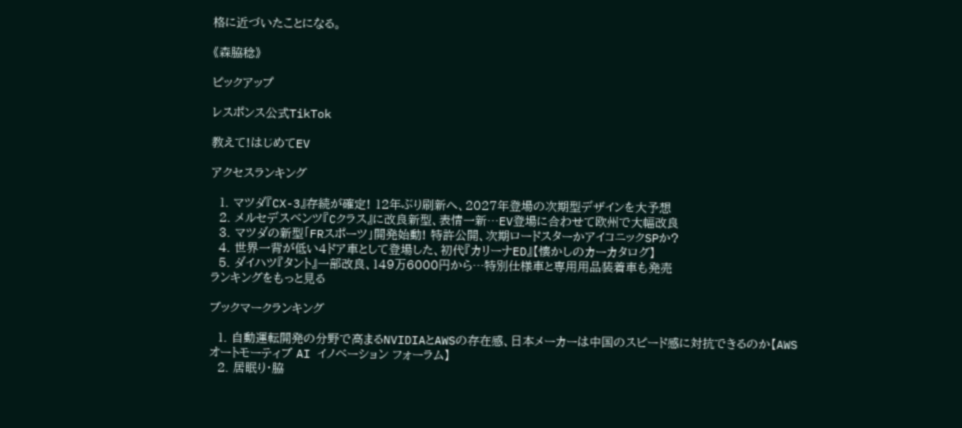格に近づいたことになる。

《森脇稔》

ピックアップ

レスポンス公式TikTok

教えて!はじめてEV

アクセスランキング

  1. マツダ『CX-3』存続が確定! 12年ぶり刷新へ、2027年登場の次期型デザインを大予想
  2. メルセデスベンツ『Cクラス』に改良新型、表情一新…EV登場に合わせて欧州で大幅改良
  3. マツダの新型「FRスポーツ」開発始動! 特許公開、次期ロードスターかアイコニックSPか?
  4. 世界一背が低い4ドア車として登場した、初代『カリーナED』【懐かしのカーカタログ】
  5. ダイハツ『タント』一部改良、149万6000円から…特別仕様車と専用用品装着車も発売
ランキングをもっと見る

ブックマークランキング

  1. 自動運転開発の分野で高まるNVIDIAとAWSの存在感、日本メーカーは中国のスピード感に対抗できるのか【AWS オートモーティブ AI イノベーション フォーラム】
  2. 居眠り・脇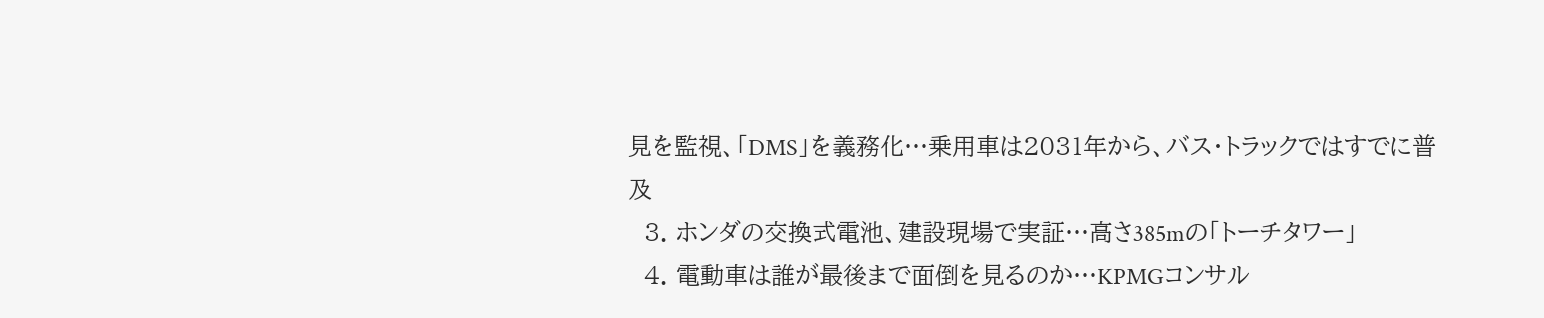見を監視、「DMS」を義務化…乗用車は2031年から、バス・トラックではすでに普及
  3. ホンダの交換式電池、建設現場で実証…高さ385mの「トーチタワー」
  4. 電動車は誰が最後まで面倒を見るのか…KPMGコンサル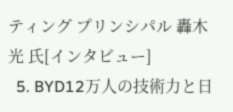ティング プリンシパル 轟木光 氏[インタビュー]
  5. BYD12万人の技術力と日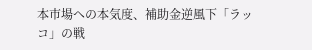本市場への本気度、補助金逆風下「ラッコ」の戦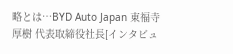略とは…BYD Auto Japan 東福寺厚樹 代表取締役社長[インタビュ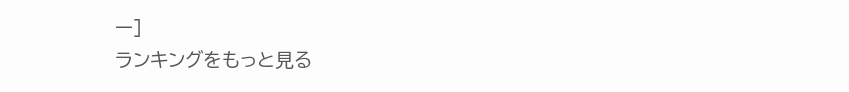ー]
ランキングをもっと見る